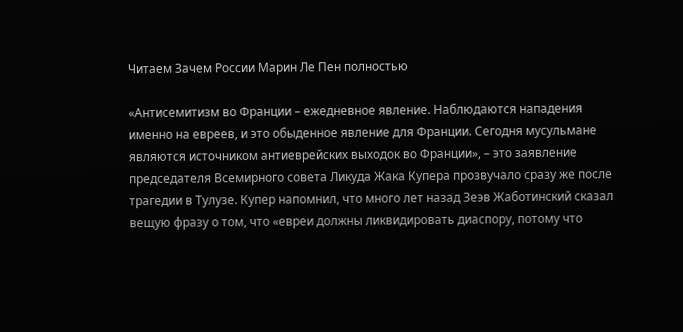Читаем Зачем России Марин Ле Пен полностью

«Антисемитизм во Франции – ежедневное явление. Наблюдаются нападения именно на евреев, и это обыденное явление для Франции. Сегодня мусульмане являются источником антиеврейских выходок во Франции», – это заявление председателя Всемирного совета Ликуда Жака Купера прозвучало сразу же после трагедии в Тулузе. Купер напомнил, что много лет назад Зеэв Жаботинский сказал вещую фразу о том, что «евреи должны ликвидировать диаспору, потому что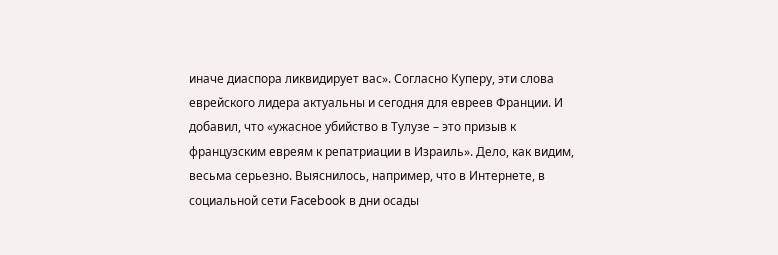иначе диаспора ликвидирует вас». Согласно Куперу, эти слова еврейского лидера актуальны и сегодня для евреев Франции. И добавил, что «ужасное убийство в Тулузе – это призыв к французским евреям к репатриации в Израиль». Дело, как видим, весьма серьезно. Выяснилось, например, что в Интернете, в социальной сети Facebook в дни осады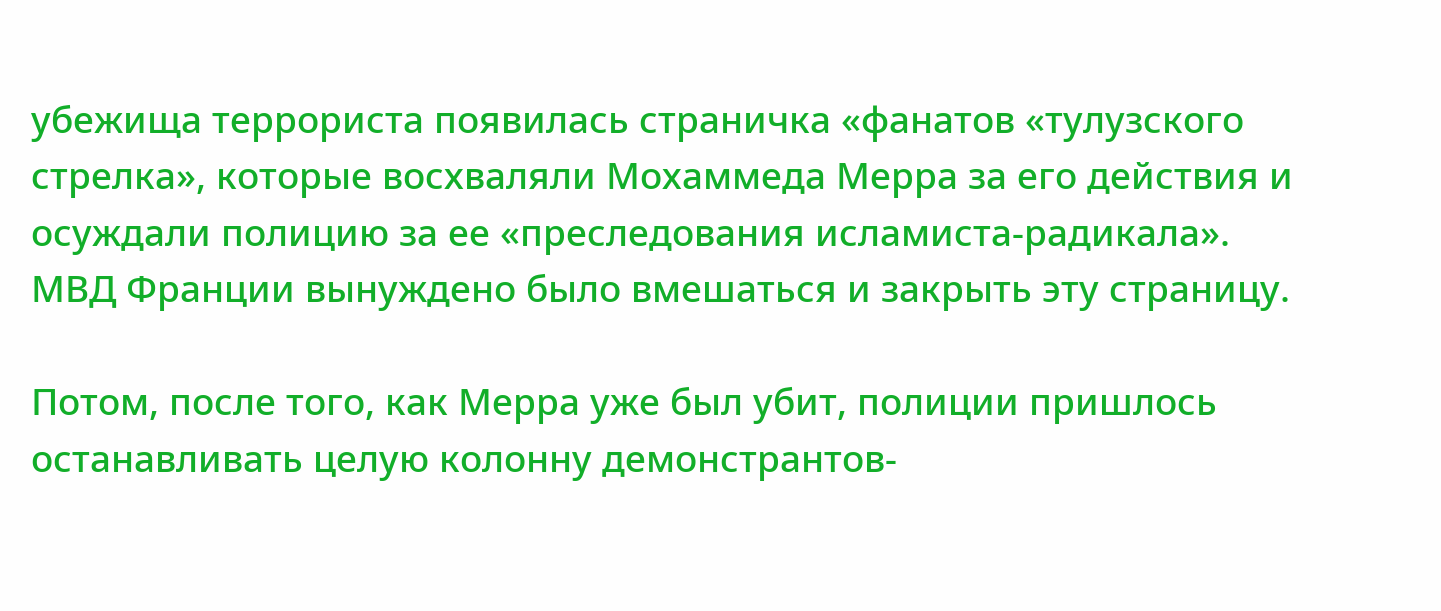убежища террориста появилась страничка «фанатов «тулузского стрелка», которые восхваляли Мохаммеда Мерра за его действия и осуждали полицию за ее «преследования исламиста-радикала». МВД Франции вынуждено было вмешаться и закрыть эту страницу.

Потом, после того, как Мерра уже был убит, полиции пришлось останавливать целую колонну демонстрантов-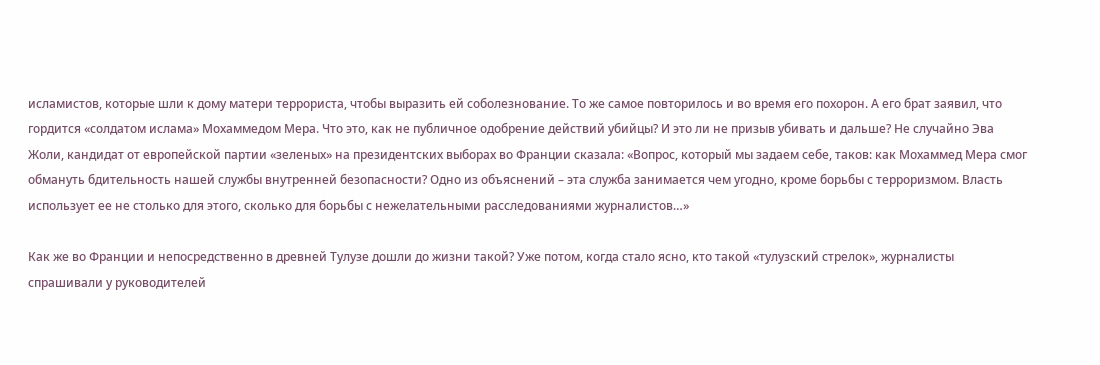исламистов, которые шли к дому матери террориста, чтобы выразить ей соболезнование. То же самое повторилось и во время его похорон. А его брат заявил, что гордится «солдатом ислама» Мохаммедом Мера. Что это, как не публичное одобрение действий убийцы? И это ли не призыв убивать и дальше? Не случайно Эва Жоли, кандидат от европейской партии «зеленых» на президентских выборах во Франции сказала: «Вопрос, который мы задаем себе, таков: как Мохаммед Мера смог обмануть бдительность нашей службы внутренней безопасности? Одно из объяснений – эта служба занимается чем угодно, кроме борьбы с терроризмом. Власть использует ее не столько для этого, сколько для борьбы с нежелательными расследованиями журналистов…»

Как же во Франции и непосредственно в древней Тулузе дошли до жизни такой? Уже потом, когда стало ясно, кто такой «тулузский стрелок», журналисты спрашивали у руководителей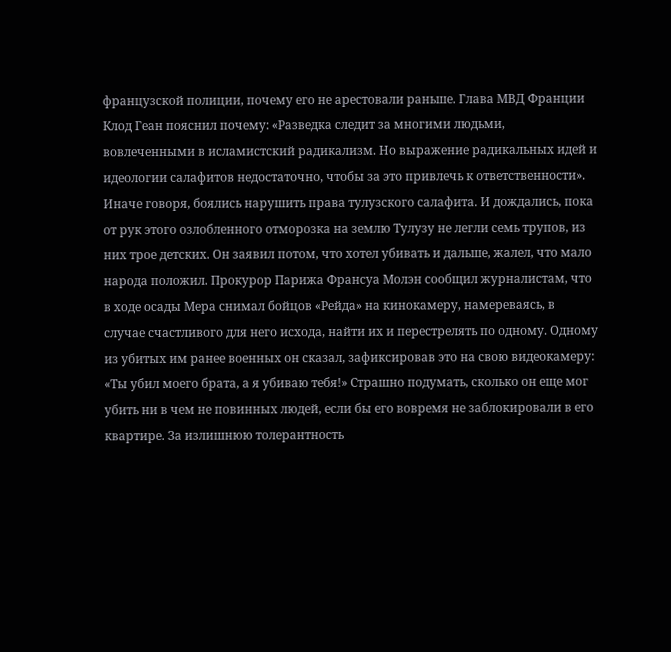французской полиции, почему его не арестовали раньше. Глава МВД Франции Клод Геан пояснил почему: «Разведка следит за многими людьми, вовлеченными в исламистский радикализм. Но выражение радикальных идей и идеологии салафитов недостаточно, чтобы за это привлечь к ответственности». Иначе говоря, боялись нарушить права тулузского салафита. И дождались, пока от рук этого озлобленного отморозка на землю Тулузу не легли семь трупов, из них трое детских. Он заявил потом, что хотел убивать и дальше, жалел, что мало народа положил. Прокурор Парижа Франсуа Молэн сообщил журналистам, что в ходе осады Мера снимал бойцов «Рейда» на кинокамеру, намереваясь, в случае счастливого для него исхода, найти их и перестрелять по одному. Одному из убитых им ранее военных он сказал, зафиксировав это на свою видеокамеру: «Ты убил моего брата, а я убиваю тебя!» Страшно подумать, сколько он еще мог убить ни в чем не повинных людей, если бы его вовремя не заблокировали в его квартире. За излишнюю толерантность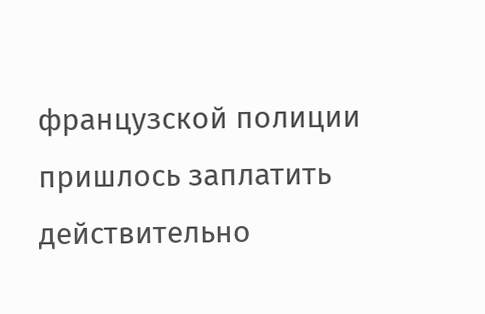французской полиции пришлось заплатить действительно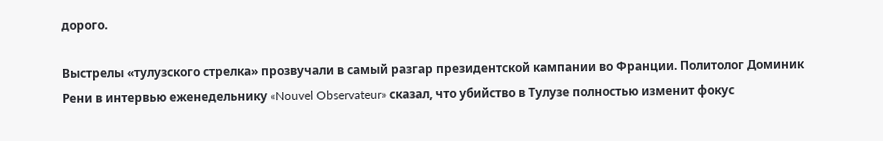дорого.

Выстрелы «тулузского стрелка» прозвучали в самый разгар президентской кампании во Франции. Политолог Доминик Рени в интервью еженедельнику «Nouvel Observateur» сказал, что убийство в Тулузе полностью изменит фокус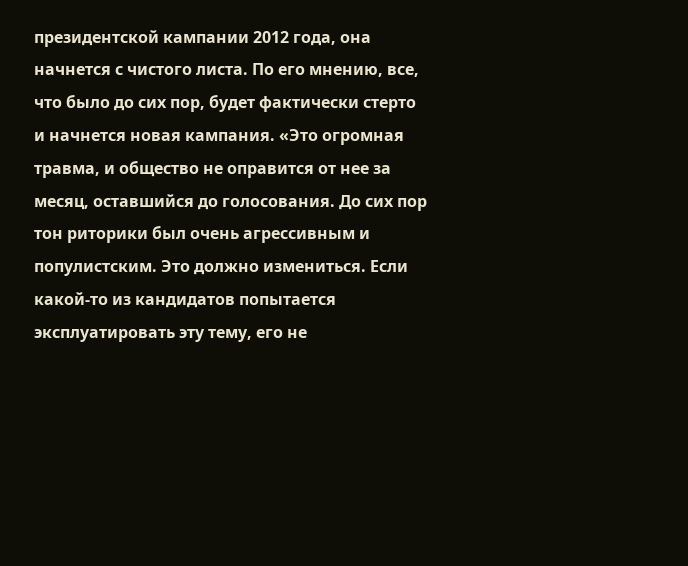президентской кампании 2012 года, она начнется с чистого листа. По его мнению, все, что было до сих пор, будет фактически стерто и начнется новая кампания. «Это огромная травма, и общество не оправится от нее за месяц, оставшийся до голосования. До сих пор тон риторики был очень агрессивным и популистским. Это должно измениться. Если какой-то из кандидатов попытается эксплуатировать эту тему, его не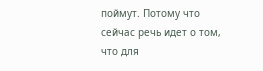поймут. Потому что сейчас речь идет о том, что для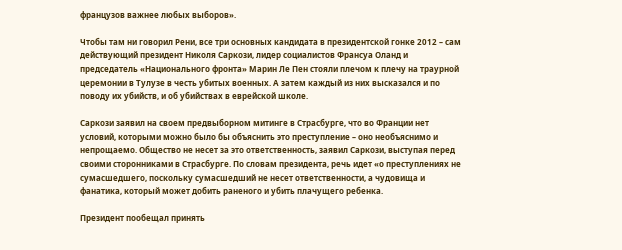французов важнее любых выборов».

Чтобы там ни говорил Рени, все три основных кандидата в президентской гонке 2012 – сам действующий президент Николя Саркози, лидер социалистов Франсуа Оланд и председатель «Национального фронта» Марин Ле Пен стояли плечом к плечу на траурной церемонии в Тулузе в честь убитых военных. А затем каждый из них высказался и по поводу их убийств, и об убийствах в еврейской школе.

Саркози заявил на своем предвыборном митинге в Страсбурге, что во Франции нет условий, которыми можно было бы объяснить это преступление – оно необъяснимо и непрощаемо. Общество не несет за это ответственность, заявил Саркози, выступая перед своими сторонниками в Страсбурге. По словам президента, речь идет «о преступлениях не сумасшедшего, поскольку сумасшедший не несет ответственности, а чудовища и фанатика, который может добить раненого и убить плачущего ребенка.

Президент пообещал принять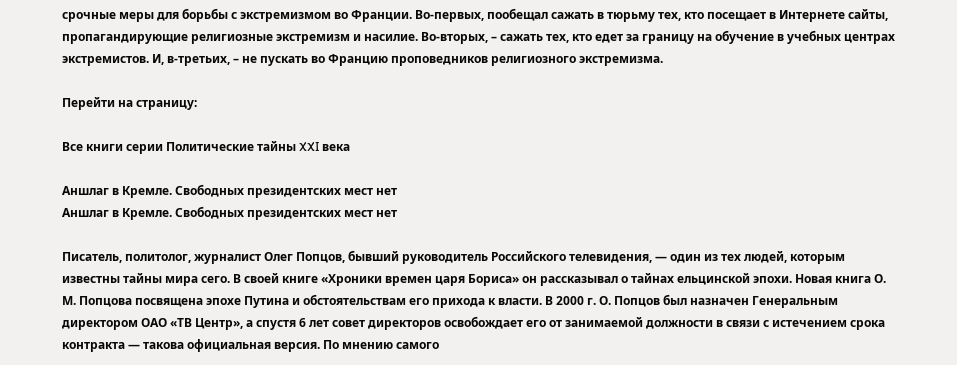срочные меры для борьбы с экстремизмом во Франции. Во-первых, пообещал сажать в тюрьму тех, кто посещает в Интернете сайты, пропагандирующие религиозные экстремизм и насилие. Во-вторых, – сажать тех, кто едет за границу на обучение в учебных центрах экстремистов. И, в-третьих, – не пускать во Францию проповедников религиозного экстремизма.

Перейти на страницу:

Все книги серии Политические тайны XXI века

Аншлаг в Кремле. Свободных президентских мест нет
Аншлаг в Кремле. Свободных президентских мест нет

Писатель, политолог, журналист Олег Попцов, бывший руководитель Российского телевидения, — один из тех людей, которым известны тайны мира сего. В своей книге «Хроники времен царя Бориса» он рассказывал о тайнах ельцинской эпохи. Новая книга О. М. Попцова посвящена эпохе Путина и обстоятельствам его прихода к власти. В 2000 г. О. Попцов был назначен Генеральным директором ОАО «ТВ Центр», а спустя 6 лет совет директоров освобождает его от занимаемой должности в связи с истечением срока контракта — такова официальная версия. По мнению самого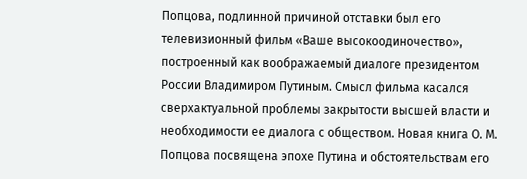Попцова, подлинной причиной отставки был его телевизионный фильм «Ваше высокоодиночество», построенный как воображаемый диалоге президентом России Владимиром Путиным. Смысл фильма касался сверхактуальной проблемы закрытости высшей власти и необходимости ее диалога с обществом. Новая книга О. М. Попцова посвящена эпохе Путина и обстоятельствам его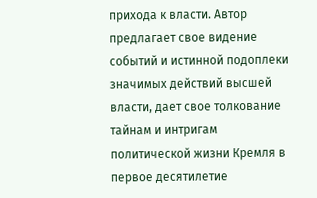прихода к власти. Автор предлагает свое видение событий и истинной подоплеки значимых действий высшей власти, дает свое толкование тайнам и интригам политической жизни Кремля в первое десятилетие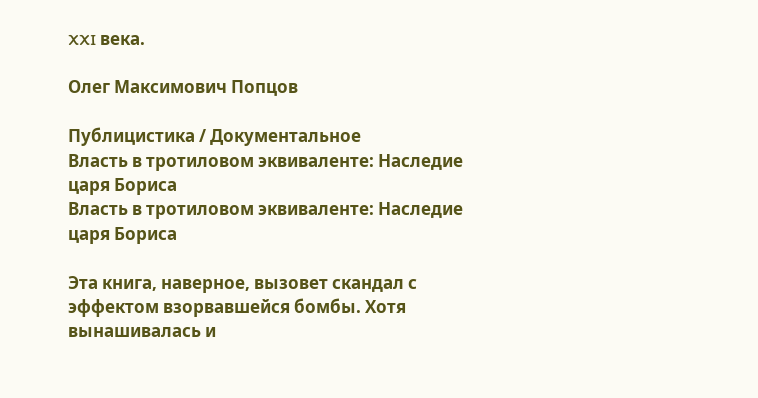XXI века.

Олег Максимович Попцов

Публицистика / Документальное
Власть в тротиловом эквиваленте: Наследие царя Бориса
Власть в тротиловом эквиваленте: Наследие царя Бориса

Эта книга, наверное, вызовет скандал с эффектом взорвавшейся бомбы. Хотя вынашивалась и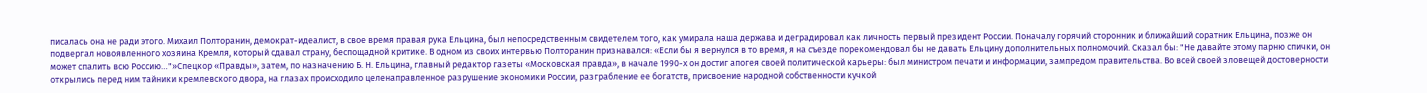писалась она не ради этого. Михаил Полторанин, демократ-идеалист, в свое время правая рука Ельцина, был непосредственным свидетелем того, как умирала наша держава и деградировал как личность первый президент России. Поначалу горячий сторонник и ближайший соратник Ельцина, позже он подвергал новоявленного хозяина Кремля, который сдавал страну, беспощадной критике. В одном из своих интервью Полторанин признавался: «Если бы я вернулся в то время, я на съезде порекомендовал бы не давать Ельцину дополнительных полномочий. Сказал бы: "Не давайте этому парню спички, он может спалить всю Россию…"»Спецкор «Правды», затем, по назначению Б. Н. Ельцина, главный редактор газеты «Московская правда», в начале 1990-х он достиг апогея своей политической карьеры: был министром печати и информации, зампредом правительства. Во всей своей зловещей достоверности открылись перед ним тайники кремлевского двора, на глазах происходило целенаправленное разрушение экономики России, разграбление ее богатств, присвоение народной собственности кучкой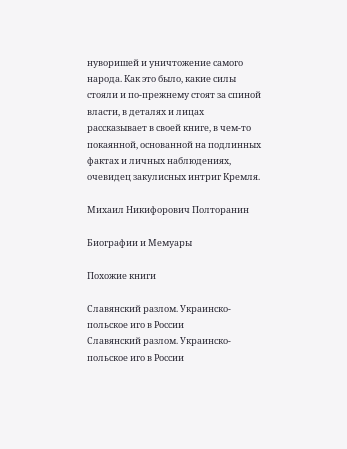нуворишей и уничтожение самого народа. Как это было, какие силы стояли и по-прежнему стоят за спиной власти, в деталях и лицах рассказывает в своей книге, в чем-то покаянной, основанной на подлинных фактах и личных наблюдениях, очевидец закулисных интриг Кремля.

Михаил Никифорович Полторанин

Биографии и Мемуары

Похожие книги

Славянский разлом. Украинско-польское иго в России
Славянский разлом. Украинско-польское иго в России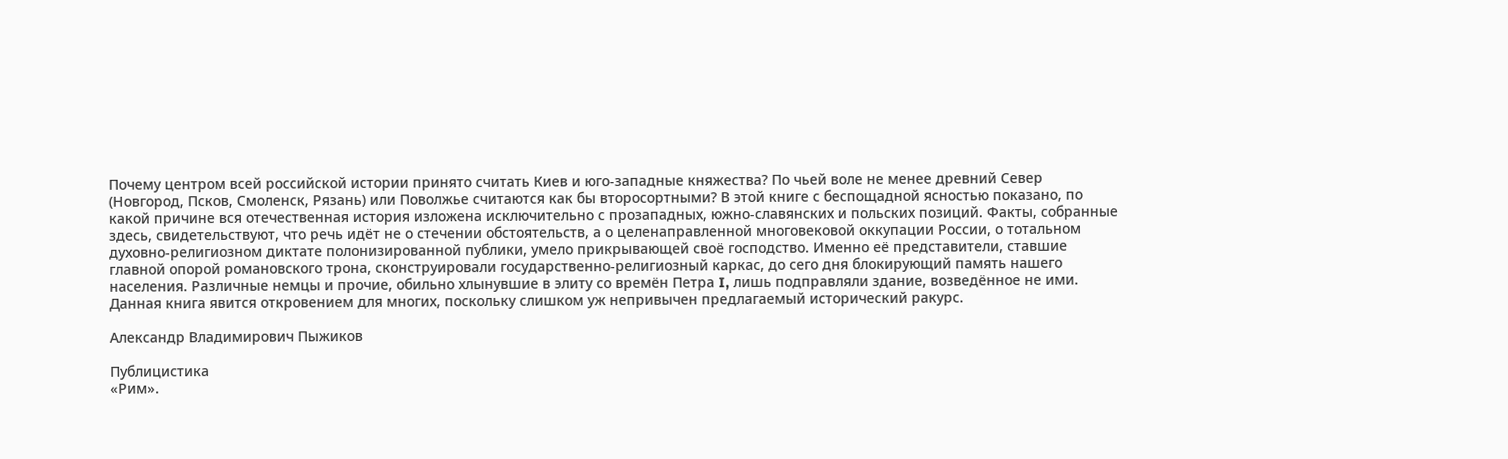Почему центром всей российской истории принято считать Киев и юго-западные княжества? По чьей воле не менее древний Север (Новгород, Псков, Смоленск, Рязань) или Поволжье считаются как бы второсортными? В этой книге с беспощадной ясностью показано, по какой причине вся отечественная история изложена исключительно с прозападных, южно-славянских и польских позиций. Факты, собранные здесь, свидетельствуют, что речь идёт не о стечении обстоятельств, а о целенаправленной многовековой оккупации России, о тотальном духовно-религиозном диктате полонизированной публики, умело прикрывающей своё господство. Именно её представители, ставшие главной опорой романовского трона, сконструировали государственно-религиозный каркас, до сего дня блокирующий память нашего населения. Различные немцы и прочие, обильно хлынувшие в элиту со времён Петра I, лишь подправляли здание, возведённое не ими. Данная книга явится откровением для многих, поскольку слишком уж непривычен предлагаемый исторический ракурс.

Александр Владимирович Пыжиков

Публицистика
«Рим».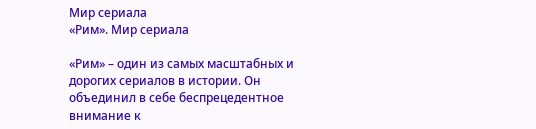Мир сериала
«Рим». Мир сериала

«Рим» – один из самых масштабных и дорогих сериалов в истории. Он объединил в себе беспрецедентное внимание к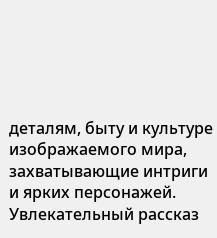деталям, быту и культуре изображаемого мира, захватывающие интриги и ярких персонажей. Увлекательный рассказ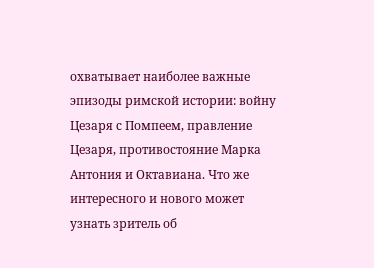охватывает наиболее важные эпизоды римской истории: войну Цезаря с Помпеем, правление Цезаря, противостояние Марка Антония и Октавиана. Что же интересного и нового может узнать зритель об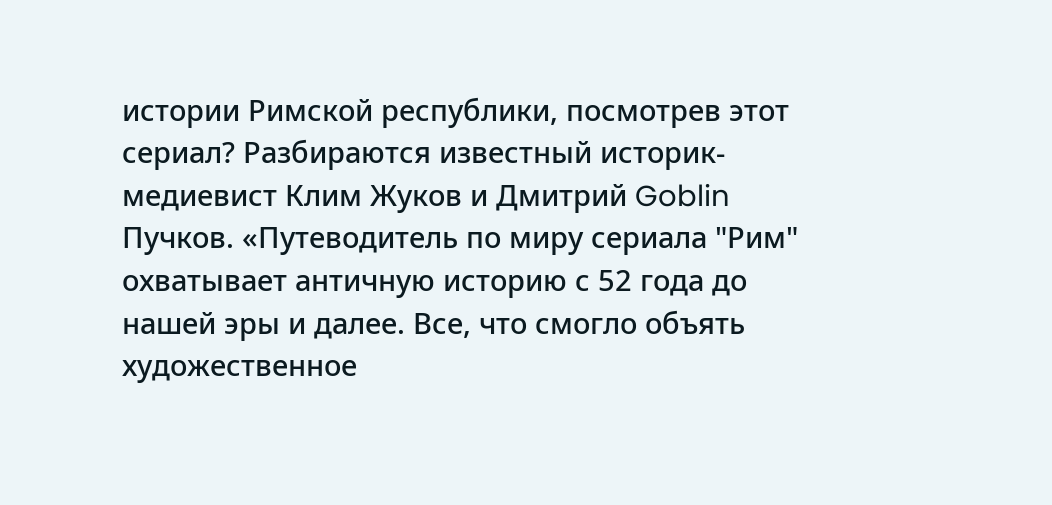истории Римской республики, посмотрев этот сериал? Разбираются известный историк-медиевист Клим Жуков и Дмитрий Goblin Пучков. «Путеводитель по миру сериала "Рим" охватывает античную историю с 52 года до нашей эры и далее. Все, что смогло объять художественное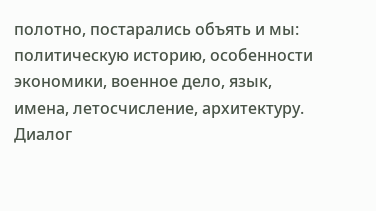полотно, постарались объять и мы: политическую историю, особенности экономики, военное дело, язык, имена, летосчисление, архитектуру. Диалог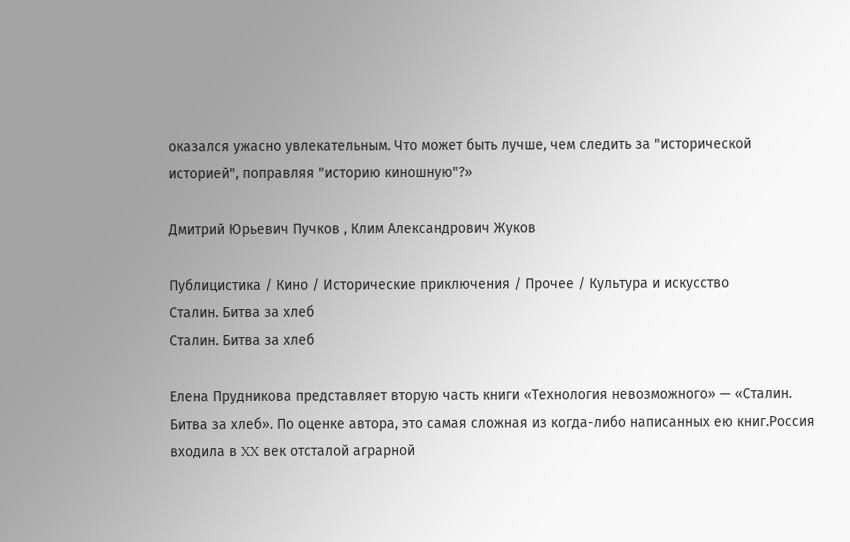оказался ужасно увлекательным. Что может быть лучше, чем следить за "исторической историей", поправляя "историю киношную"?»

Дмитрий Юрьевич Пучков , Клим Александрович Жуков

Публицистика / Кино / Исторические приключения / Прочее / Культура и искусство
Сталин. Битва за хлеб
Сталин. Битва за хлеб

Елена Прудникова представляет вторую часть книги «Технология невозможного» — «Сталин. Битва за хлеб». По оценке автора, это самая сложная из когда-либо написанных ею книг.Россия входила в XX век отсталой аграрной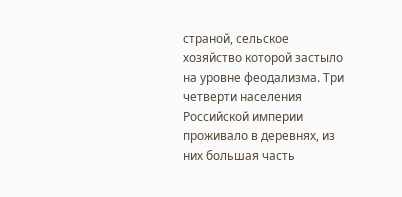страной, сельское хозяйство которой застыло на уровне феодализма. Три четверти населения Российской империи проживало в деревнях, из них большая часть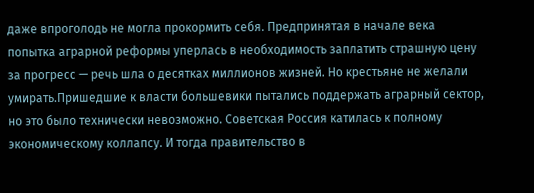даже впроголодь не могла прокормить себя. Предпринятая в начале века попытка аграрной реформы уперлась в необходимость заплатить страшную цену за прогресс — речь шла о десятках миллионов жизней. Но крестьяне не желали умирать.Пришедшие к власти большевики пытались поддержать аграрный сектор, но это было технически невозможно. Советская Россия катилась к полному экономическому коллапсу. И тогда правительство в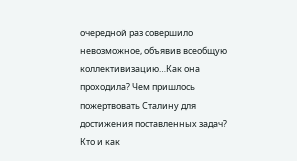очередной раз совершило невозможное, объявив всеобщую коллективизацию…Как она проходила? Чем пришлось пожертвовать Сталину для достижения поставленных задач? Кто и как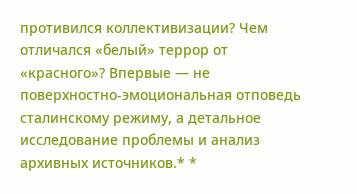противился коллективизации? Чем отличался «белый» террор от «красного»? Впервые — не поверхностно-эмоциональная отповедь сталинскому режиму, а детальное исследование проблемы и анализ архивных источников.* *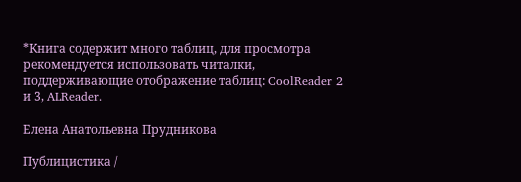*Книга содержит много таблиц, для просмотра рекомендуется использовать читалки, поддерживающие отображение таблиц: CoolReader 2 и 3, ALReader.

Елена Анатольевна Прудникова

Публицистика /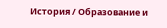История / Образование и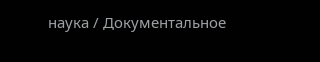наука / Документальное